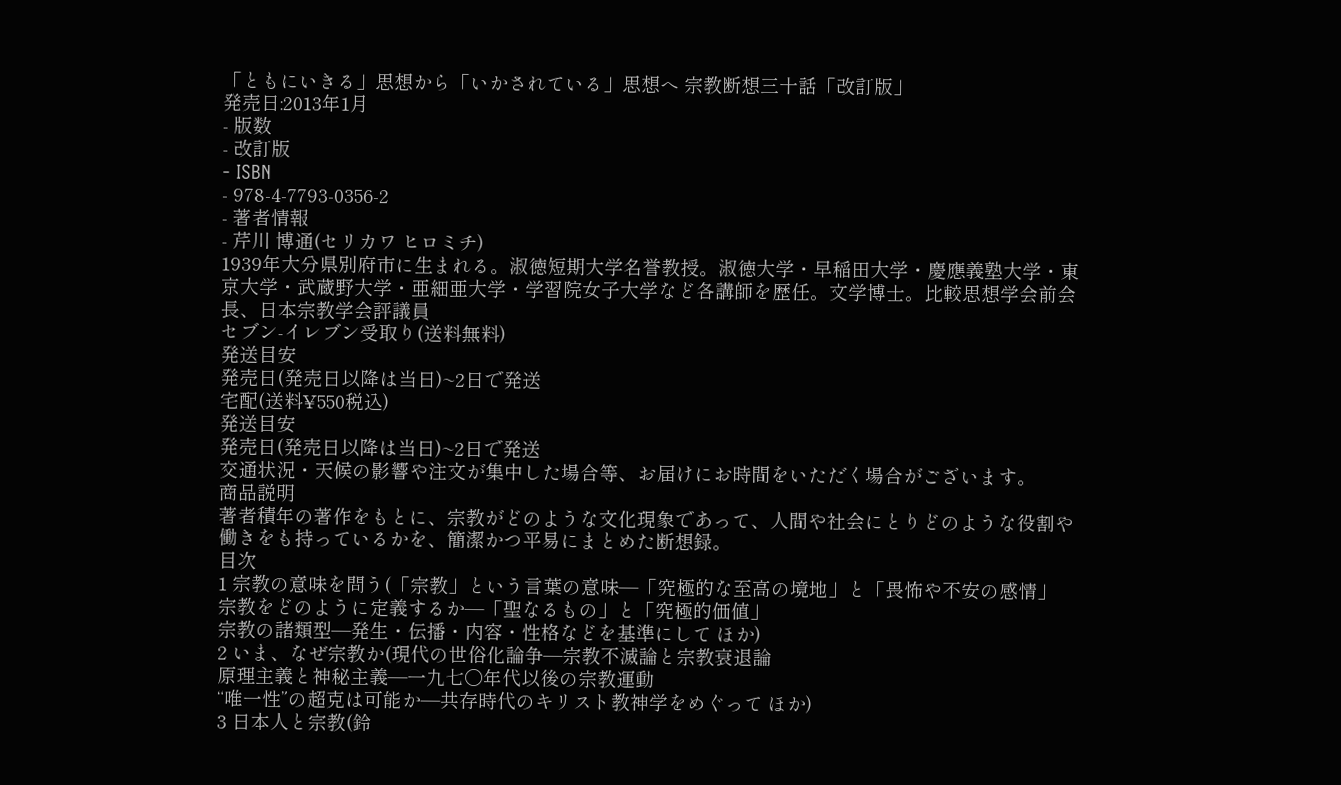「ともにいきる」思想から「いかされている」思想へ 宗教断想三十話「改訂版」
発売日:2013年1月
- 版数
- 改訂版
- ISBN
- 978-4-7793-0356-2
- 著者情報
- 芹川 博通(セリカワ ヒロミチ)
1939年大分県別府市に生まれる。淑徳短期大学名誉教授。淑徳大学・早稲田大学・慶應義塾大学・東京大学・武蔵野大学・亜細亜大学・学習院女子大学など各講師を歴任。文学博士。比較思想学会前会長、日本宗教学会評議員
セブン-イレブン受取り(送料無料)
発送目安
発売日(発売日以降は当日)~2日で発送
宅配(送料¥550税込)
発送目安
発売日(発売日以降は当日)~2日で発送
交通状況・天候の影響や注文が集中した場合等、お届けにお時間をいただく場合がございます。
商品説明
著者積年の著作をもとに、宗教がどのような文化現象であって、人間や社会にとりどのような役割や働きをも持っているかを、簡潔かつ平易にまとめた断想録。
目次
1 宗教の意味を問う(「宗教」という言葉の意味―「究極的な至高の境地」と「畏怖や不安の感情」
宗教をどのように定義するか―「聖なるもの」と「究極的価値」
宗教の諸類型―発生・伝播・内容・性格などを基準にして ほか)
2 いま、なぜ宗教か(現代の世俗化論争―宗教不滅論と宗教衰退論
原理主義と神秘主義―一九七〇年代以後の宗教運動
“唯一性”の超克は可能か―共存時代のキリスト教神学をめぐって ほか)
3 日本人と宗教(鈴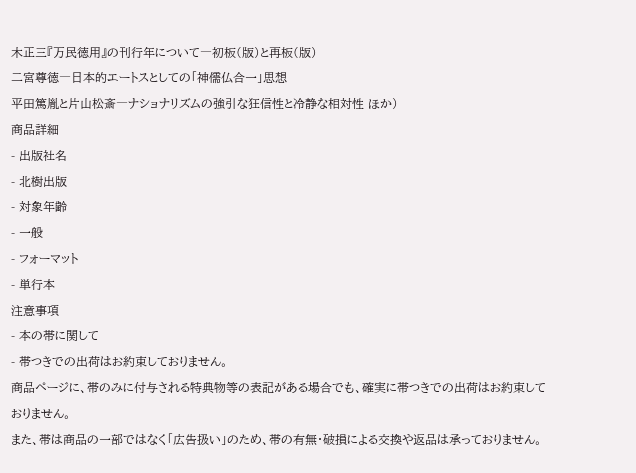木正三『万民徳用』の刊行年について―初板(版)と再板(版)
二宮尊徳―日本的エートスとしての「神儒仏合一」思想
平田篤胤と片山松斎―ナショナリズムの強引な狂信性と冷静な相対性 ほか)
商品詳細
- 出版社名
- 北樹出版
- 対象年齢
- 一般
- フォーマット
- 単行本
注意事項
- 本の帯に関して
- 帯つきでの出荷はお約束しておりません。
商品ページに、帯のみに付与される特典物等の表記がある場合でも、確実に帯つきでの出荷はお約束しておりません。
また、帯は商品の一部ではなく「広告扱い」のため、帯の有無・破損による交換や返品は承っておりません。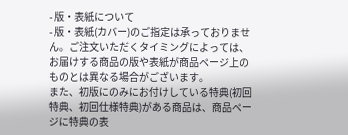- 版・表紙について
- 版・表紙(カバー)のご指定は承っておりません。ご注文いただくタイミングによっては、お届けする商品の版や表紙が商品ページ上のものとは異なる場合がございます。
また、初版にのみにお付けしている特典(初回特典、初回仕様特典)がある商品は、商品ページに特典の表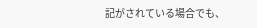記がされている場合でも、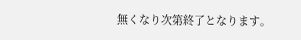無くなり次第終了となります。